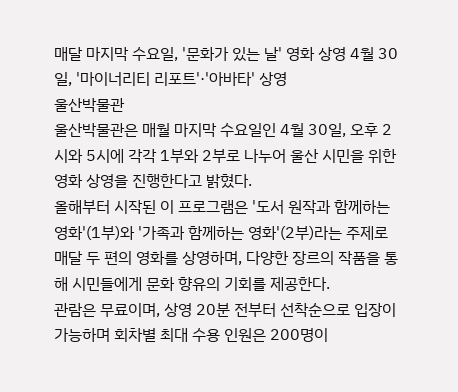매달 마지막 수요일, '문화가 있는 날' 영화 상영 4월 30일, '마이너리티 리포트'·'아바타' 상영
울산박물관
울산박물관은 매월 마지막 수요일인 4월 30일, 오후 2시와 5시에 각각 1부와 2부로 나누어 울산 시민을 위한 영화 상영을 진행한다고 밝혔다.
올해부터 시작된 이 프로그램은 '도서 원작과 함께하는 영화'(1부)와 '가족과 함께하는 영화'(2부)라는 주제로 매달 두 편의 영화를 상영하며, 다양한 장르의 작품을 통해 시민들에게 문화 향유의 기회를 제공한다.
관람은 무료이며, 상영 20분 전부터 선착순으로 입장이 가능하며 회차별 최대 수용 인원은 200명이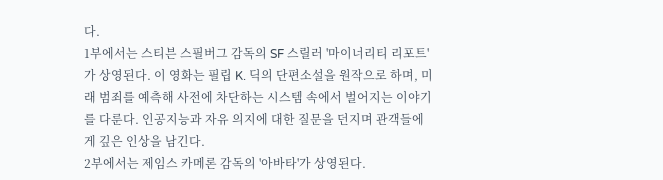다.
1부에서는 스티븐 스필버그 감독의 SF 스릴러 '마이너리티 리포트'가 상영된다. 이 영화는 필립 K. 딕의 단편소설을 원작으로 하며, 미래 범죄를 예측해 사전에 차단하는 시스템 속에서 벌어지는 이야기를 다룬다. 인공지능과 자유 의지에 대한 질문을 던지며 관객들에게 깊은 인상을 남긴다.
2부에서는 제임스 카메론 감독의 '아바타'가 상영된다.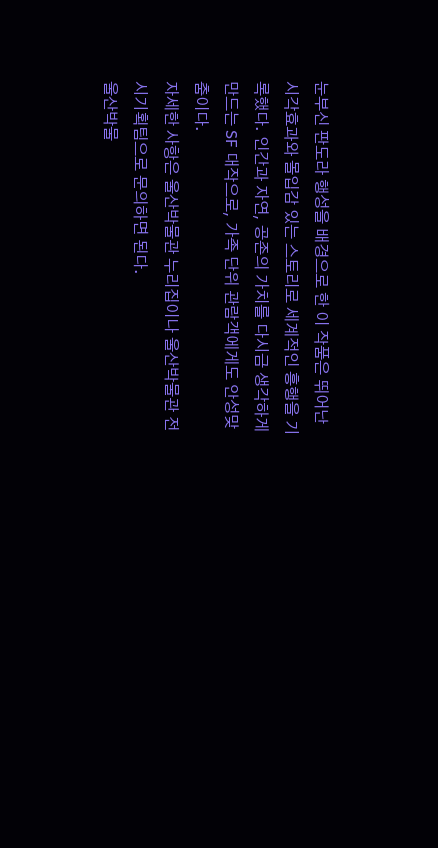눈부신 판도라 행성을 배경으로 한 이 작품은 뛰어난 시각효과와 몰입감 있는 스토리로 세계적인 흥행을 기록했다. 인간과 자연, 공존의 가치를 다시금 생각하게 만드는 SF 대작으로, 가족 단위 관람객에게도 안성맞춤이다.
자세한 사항은 울산박물관 누리집이나 울산박물관 전시기획팀으로 문의하면 된다.
울산박물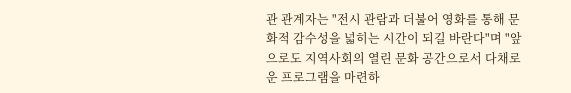관 관계자는 "전시 관람과 더불어 영화를 통해 문화적 감수성을 넓히는 시간이 되길 바란다"며 "앞으로도 지역사회의 열린 문화 공간으로서 다채로운 프로그램을 마련하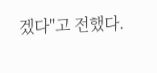겠다"고 전했다.